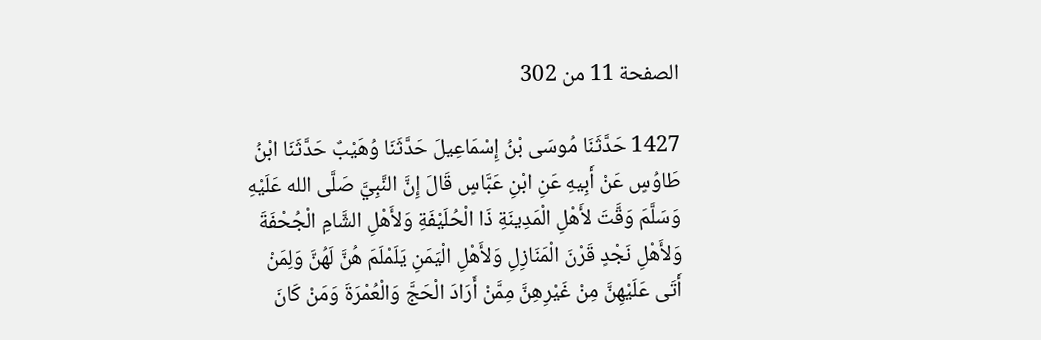الصفحة 11 من 302

1427 حَدَّثَنَا مُوسَى بْنُ إِسْمَاعِيلَ حَدَّثَنَا وُهَيْبٌ حَدَّثَنَا ابْنُ طَاوُسٍ عَنْ أَبِيهِ عَنِ ابْنِ عَبَّاسٍ قَالَ إِنَّ النَّبِيَّ صَلَّى الله عَلَيْهِ وَسَلَّمَ وَقَّتَ لأَهْلِ الْمَدِينَةِ ذَا الْحُلَيْفَةِ وَلأَهْلِ الشَّامِ الْجُحْفَةَ وَلأَهْلِ نَجْدٍ قَرْنَ الْمَنَازِلِ وَلأَهْلِ الْيَمَنِ يَلَمْلَمَ هُنَّ لَهُنَّ وَلِمَنْ أَتَى عَلَيْهِنَّ مِنْ غَيْرِهِنَّ مِمَّنْ أَرَادَ الْحَجَّ وَالْعُمْرَةَ وَمَنْ كَانَ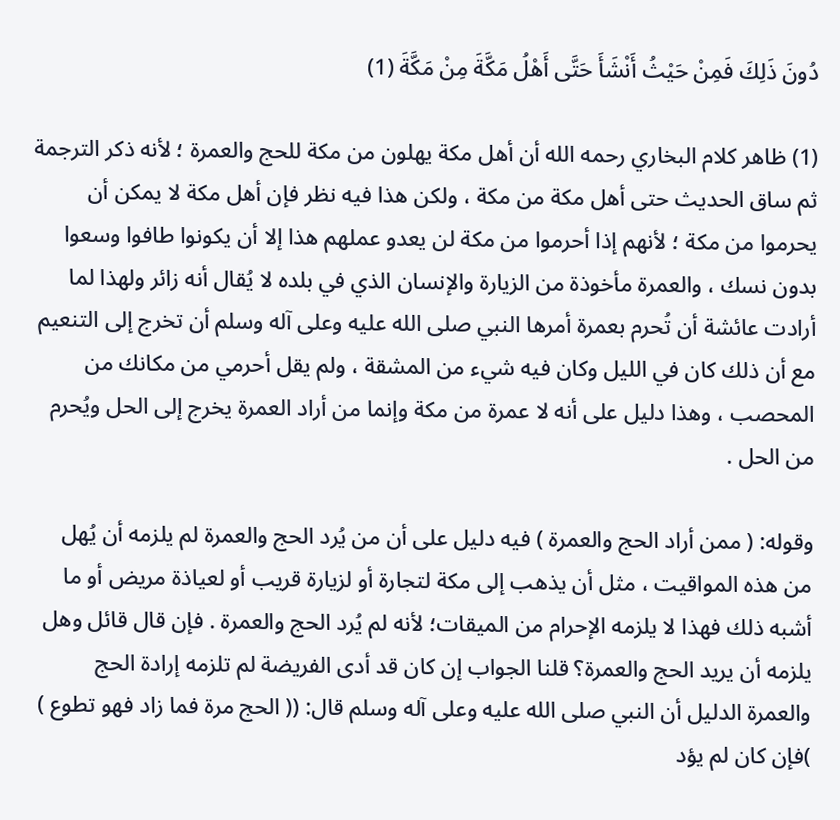دُونَ ذَلِكَ فَمِنْ حَيْثُ أَنْشَأَ حَتَّى أَهْلُ مَكَّةَ مِنْ مَكَّةَ (1)

(1) ظاهر كلام البخاري رحمه الله أن أهل مكة يهلون من مكة للحج والعمرة ؛ لأنه ذكر الترجمة ثم ساق الحديث حتى أهل مكة من مكة ، ولكن هذا فيه نظر فإن أهل مكة لا يمكن أن يحرموا من مكة ؛ لأنهم إذا أحرموا من مكة لن يعدو عملهم هذا إلا أن يكونوا طافوا وسعوا بدون نسك ، والعمرة مأخوذة من الزيارة والإنسان الذي في بلده لا يُقال أنه زائر ولهذا لما أرادت عائشة أن تُحرم بعمرة أمرها النبي صلى الله عليه وعلى آله وسلم أن تخرج إلى التنعيم مع أن ذلك كان في الليل وكان فيه شيء من المشقة ، ولم يقل أحرمي من مكانك من المحصب ، وهذا دليل على أنه لا عمرة من مكة وإنما من أراد العمرة يخرج إلى الحل ويُحرم من الحل .

وقوله: ( ممن أراد الحج والعمرة ) فيه دليل على أن من يُرد الحج والعمرة لم يلزمه أن يُهل من هذه المواقيت ، مثل أن يذهب إلى مكة لتجارة أو لزيارة قريب أو لعياذة مريض أو ما أشبه ذلك فهذا لا يلزمه الإحرام من الميقات؛ لأنه لم يُرد الحج والعمرة . فإن قال قائل وهل يلزمه أن يريد الحج والعمرة؟ قلنا الجواب إن كان قد أدى الفريضة لم تلزمه إرادة الحج والعمرة الدليل أن النبي صلى الله عليه وعلى آله وسلم قال: (( الحج مرة فما زاد فهو تطوع ) )فإن كان لم يؤد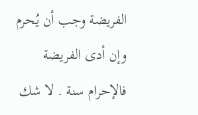الفريضة وجب أن يُحرم وإن أدى الفريضة فالإحرام سنة . لا شك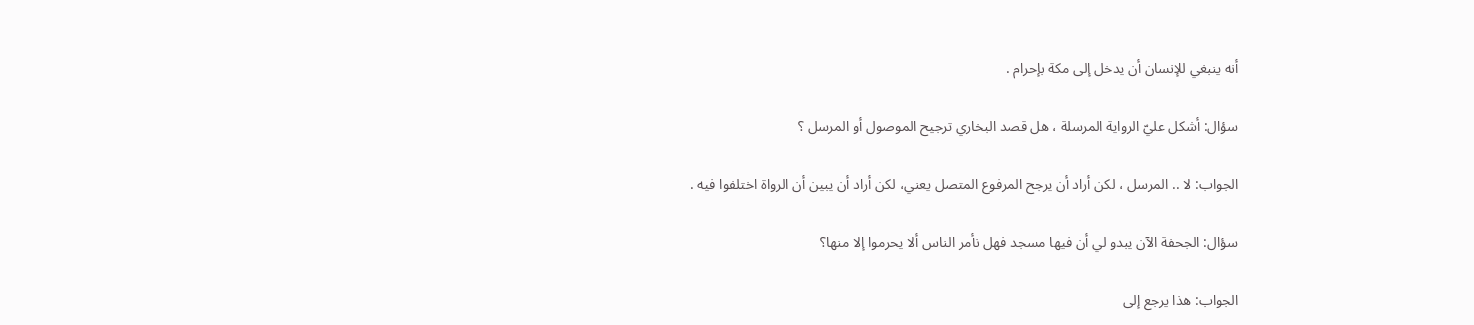أنه ينبغي للإنسان أن يدخل إلى مكة بإحرام .

سؤال: أشكل عليّ الرواية المرسلة ، هل قصد البخاري ترجيح الموصول أو المرسل ؟

الجواب: لا .. المرسل ، لكن أراد أن يرجح المرفوع المتصل يعني، لكن أراد أن يبين أن الرواة اختلفوا فيه .

سؤال: الجحفة الآن يبدو لي أن فيها مسجد فهل نأمر الناس ألا يحرموا إلا منها؟

الجواب: هذا يرجع إلى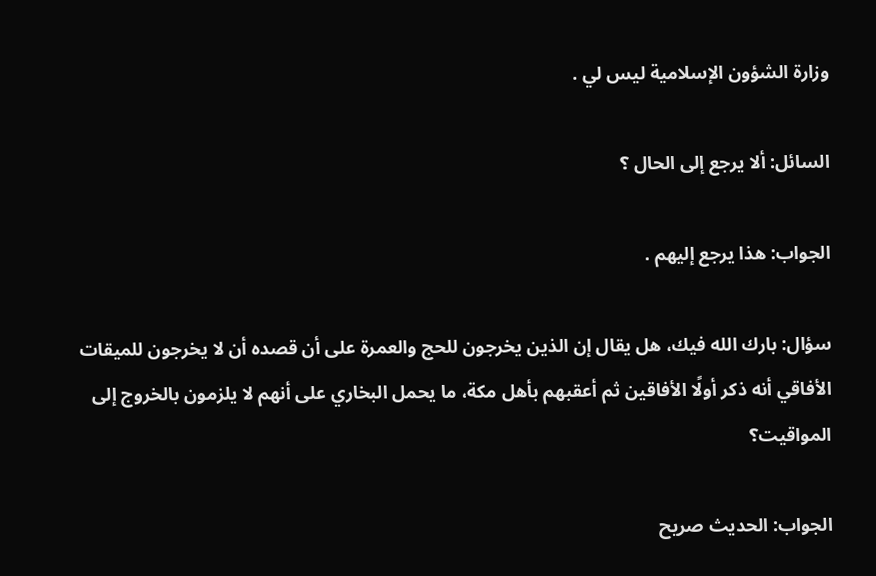وزارة الشؤون الإسلامية ليس لي .

السائل: ألا يرجع إلى الحال ؟

الجواب: هذا يرجع إليهم .

سؤال: بارك الله فيك، هل يقال إن الذين يخرجون للحج والعمرة على أن قصده أن لا يخرجون للميقات الأفاقي أنه ذكر أولًا الأفاقين ثم أعقبهم بأهل مكة، ما يحمل البخاري على أنهم لا يلزمون بالخروج إلى المواقيت؟

الجواب: الحديث صريح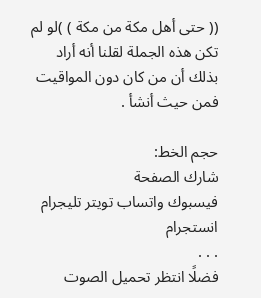(( حتى أهل مكة من مكة ) )لو لم تكن هذه الجملة لقلنا أنه أراد بذلك أن من كان دون المواقيت فمن حيث أنشأ .

حجم الخط:
شارك الصفحة
فيسبوك واتساب تويتر تليجرام انستجرام
. . .
فضلًا انتظر تحميل الصوت